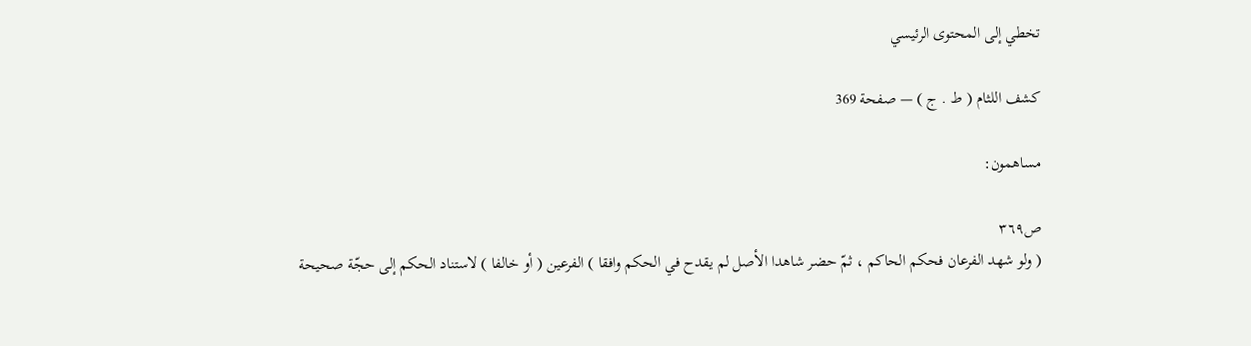تخطي إلى المحتوى الرئيسي

كشف اللثام ( ط . ج ) — صفحة 369

مساهمون:

ص٣٦٩
( ولو شهد الفرعان فحكم الحاكم ، ثمّ حضر شاهدا الأصل لم يقدح في الحكم وافقا ) الفرعين ( أو خالفا ) لاستناد الحكم إلى حجّة صحيحة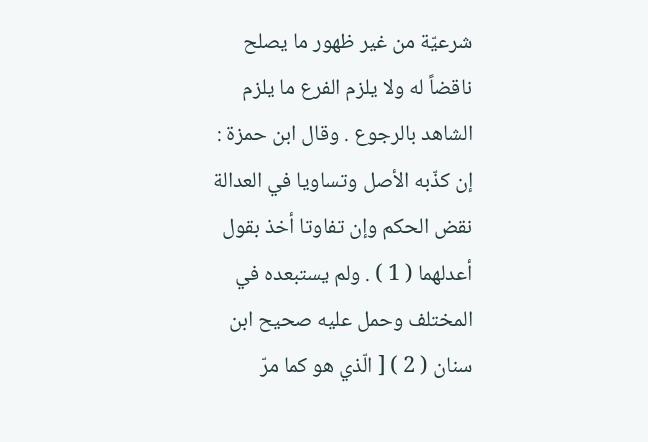شرعيّة من غير ظهور ما يصلح ناقضاً له ولا يلزم الفرع ما يلزم الشاهد بالرجوع . وقال ابن حمزة : إن كذّبه الأصل وتساويا في العدالة نقض الحكم وإن تفاوتا أخذ بقول أعدلهما ( 1 ) . ولم يستبعده في المختلف وحمل عليه صحيح ابن سنان ( 2 ) [ الّذي هو كما مرّ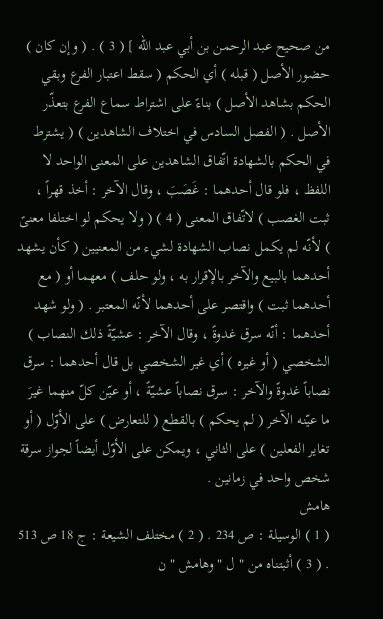من صحيح عبد الرحمن بن أبي عبد الله ] ( 3 ) . ( وإن كان ) حضور الأصل ( قبله ) أي الحكم ( سقط اعتبار الفرع وبقي الحكم بشاهد الأصل ) بناءً على اشتراط سماع الفرع بتعذّر الأصل . ( الفصل السادس في اختلاف الشاهدين ) ( يشترط في الحكم بالشهادة اتّفاق الشاهدين على المعنى الواحد لا اللفظ ، فلو قال أحدهما : غَصَبَ ، وقال الآخر : أخذ قهراً ، ثبت الغصب ) لاتّفاق المعنى ( 4 ) ( ولا يحكم لو اختلفا معنىً ) لأنّه لم يكمل نصاب الشهادة لشيء من المعنيين ( كأن يشهد أحدهما بالبيع والآخر بالإقرار به ، ولو حلف ) معهما أو ( مع أحدهما ثبت ) واقتصر على أحدهما لأنّه المعتبر . ( ولو شهد أحدهما : أنّه سرق غدوةً ، وقال الآخر : عشيّةً ذلك النصاب ) الشخصي ( أو غيره ) أي غير الشخصي بل قال أحدهما : سرق نصاباً غدوةً والآخر : سرق نصاباً عشيّةً ، أو عيّن كلّ منهما غيرَ ما عيّنه الآخر ( لم يحكم ) بالقطع ( للتعارض ) على الأوّل ( أو تغاير الفعلين ) على الثاني ، ويمكن على الأوّل أيضاً لجواز سرقة شخص واحد في زمانين .
هامش
( 1 ) الوسيلة : ص 234 . ( 2 ) مختلف الشيعة : ج 18 ص 513 . ( 3 ) أثبتناه من " ل " وهامش " ن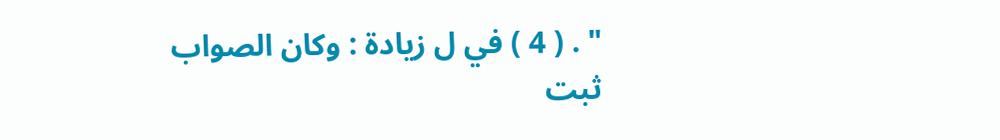" . ( 4 ) في ل زيادة : وكان الصواب ثبت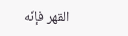القهر فإنّه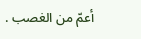أعمّ من الغصب .